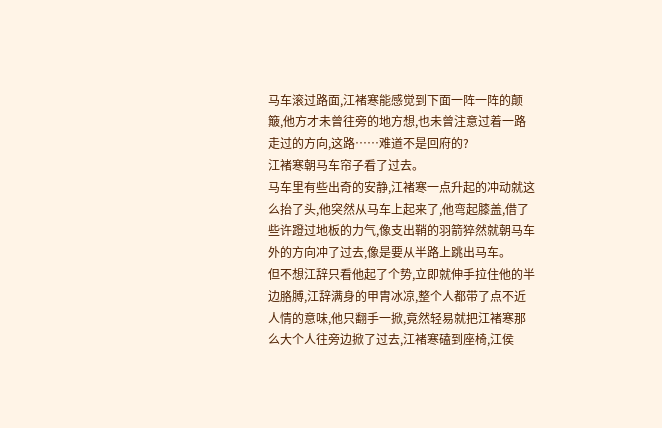马车滚过路面,江褚寒能感觉到下面一阵一阵的颠簸,他方才未曾往旁的地方想,也未曾注意过着一路走过的方向,这路……难道不是回府的?
江褚寒朝马车帘子看了过去。
马车里有些出奇的安静,江褚寒一点升起的冲动就这么抬了头,他突然从马车上起来了,他弯起膝盖,借了些许蹬过地板的力气,像支出鞘的羽箭猝然就朝马车外的方向冲了过去,像是要从半路上跳出马车。
但不想江辞只看他起了个势,立即就伸手拉住他的半边胳膊,江辞满身的甲胄冰凉,整个人都带了点不近人情的意味,他只翻手一掀,竟然轻易就把江褚寒那么大个人往旁边掀了过去,江褚寒磕到座椅,江侯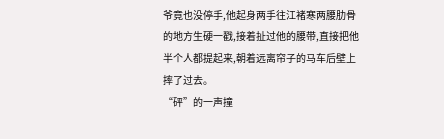爷竟也没停手,他起身两手往江褚寒两腰肋骨的地方生硬一戳,接着扯过他的腰带,直接把他半个人都提起来,朝着远离帘子的马车后壁上摔了过去。
“砰”的一声撞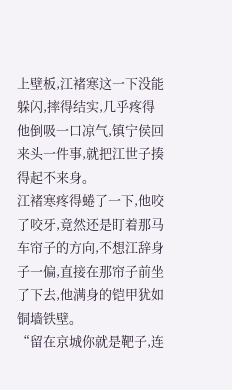上壁板,江褚寒这一下没能躲闪,摔得结实,几乎疼得他倒吸一口凉气,镇宁侯回来头一件事,就把江世子揍得起不来身。
江褚寒疼得蜷了一下,他咬了咬牙,竟然还是盯着那马车帘子的方向,不想江辞身子一偏,直接在那帘子前坐了下去,他满身的铠甲犹如铜墙铁壁。
“留在京城你就是靶子,连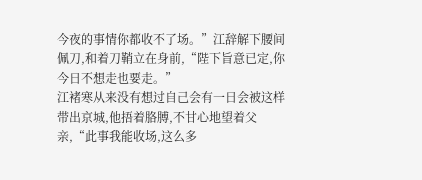今夜的事情你都收不了场。”江辞解下腰间佩刀,和着刀鞘立在身前,“陛下旨意已定,你今日不想走也要走。”
江褚寒从来没有想过自己会有一日会被这样带出京城,他捂着胳膊,不甘心地望着父亲,“此事我能收场,这么多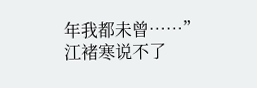年我都未曾……”
江褚寒说不了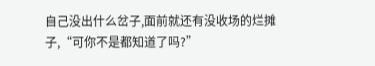自己没出什么岔子,面前就还有没收场的烂摊子,“可你不是都知道了吗?”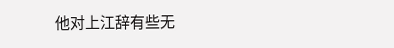他对上江辞有些无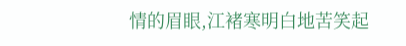情的眉眼,江褚寒明白地苦笑起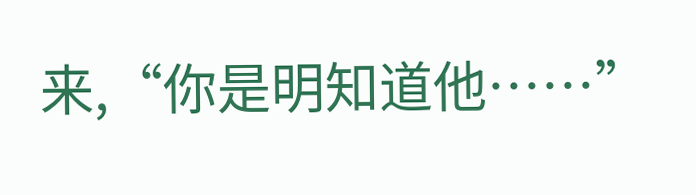来,“你是明知道他……”